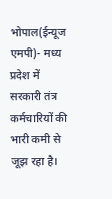भोपाल(ईन्यूज एमपी)- मध्य प्रदेश में सरकारी तंत्र कर्मचारियों की भारी कमी से जूझ रहा है।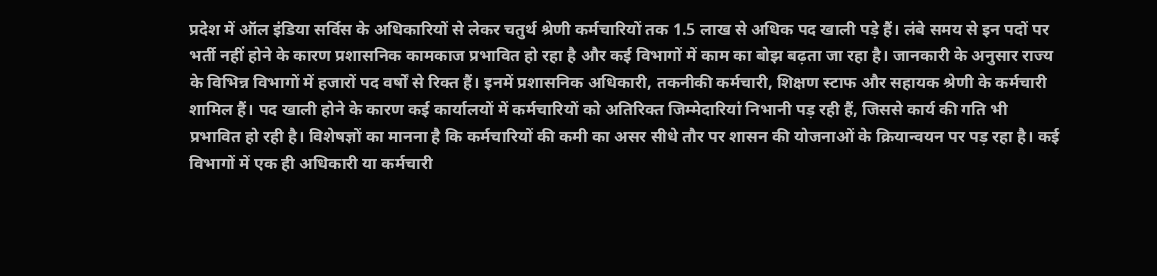प्रदेश में ऑल इंडिया सर्विस के अधिकारियों से लेकर चतुर्थ श्रेणी कर्मचारियों तक 1.5 लाख से अधिक पद खाली पड़े हैं। लंबे समय से इन पदों पर भर्ती नहीं होने के कारण प्रशासनिक कामकाज प्रभावित हो रहा है और कई विभागों में काम का बोझ बढ़ता जा रहा है। जानकारी के अनुसार राज्य के विभिन्न विभागों में हजारों पद वर्षों से रिक्त हैं। इनमें प्रशासनिक अधिकारी, तकनीकी कर्मचारी, शिक्षण स्टाफ और सहायक श्रेणी के कर्मचारी शामिल हैं। पद खाली होने के कारण कई कार्यालयों में कर्मचारियों को अतिरिक्त जिम्मेदारियां निभानी पड़ रही हैं, जिससे कार्य की गति भी प्रभावित हो रही है। विशेषज्ञों का मानना है कि कर्मचारियों की कमी का असर सीधे तौर पर शासन की योजनाओं के क्रियान्वयन पर पड़ रहा है। कई विभागों में एक ही अधिकारी या कर्मचारी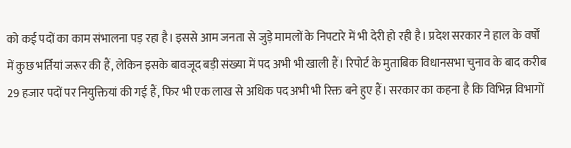को कई पदों का काम संभालना पड़ रहा है। इससे आम जनता से जुड़े मामलों के निपटारे में भी देरी हो रही है। प्रदेश सरकार ने हाल के वर्षों में कुछ भर्तियां जरूर की हैं, लेकिन इसके बावजूद बड़ी संख्या में पद अभी भी खाली हैं। रिपोर्ट के मुताबिक विधानसभा चुनाव के बाद करीब 29 हजार पदों पर नियुक्तियां की गई हैं, फिर भी एक लाख से अधिक पद अभी भी रिक्त बने हुए हैं। सरकार का कहना है कि विभिन्न विभागों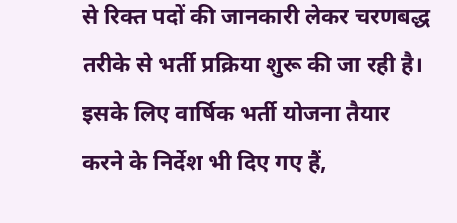से रिक्त पदों की जानकारी लेकर चरणबद्ध तरीके से भर्ती प्रक्रिया शुरू की जा रही है। इसके लिए वार्षिक भर्ती योजना तैयार करने के निर्देश भी दिए गए हैं,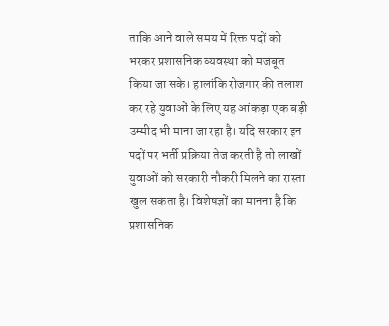ताकि आने वाले समय में रिक्त पदों को भरकर प्रशासनिक व्यवस्था को मजबूत किया जा सके। हालांकि रोजगार की तलाश कर रहे युवाओं के लिए यह आंकड़ा एक बड़ी उम्मीद भी माना जा रहा है। यदि सरकार इन पदों पर भर्ती प्रक्रिया तेज करती है तो लाखों युवाओं को सरकारी नौकरी मिलने का रास्ता खुल सकता है। विशेषज्ञों का मानना है कि प्रशासनिक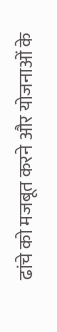ढांचे को मजबूत करने और योजनाओं के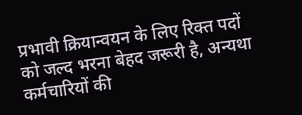प्रभावी क्रियान्वयन के लिए रिक्त पदों को जल्द भरना बेहद जरूरी है, अन्यथा कर्मचारियों की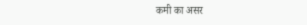कमी का असर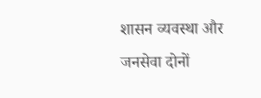शासन व्यवस्था और जनसेवा दोनों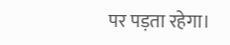पर पड़ता रहेगा।